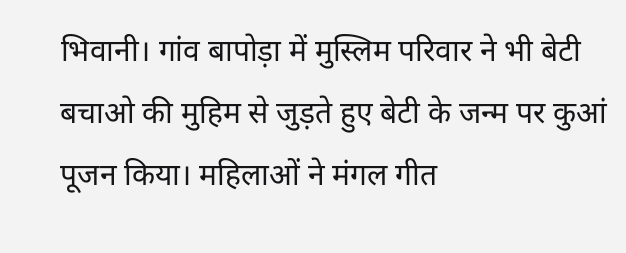भिवानी। गांव बापोड़ा में मुस्लिम परिवार ने भी बेटी बचाओ की मुहिम से जुड़ते हुए बेटी के जन्म पर कुआं पूजन किया। महिलाओं ने मंगल गीत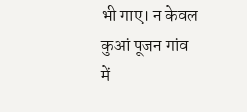भी गाए। न केवल कुआं पूजन गांव में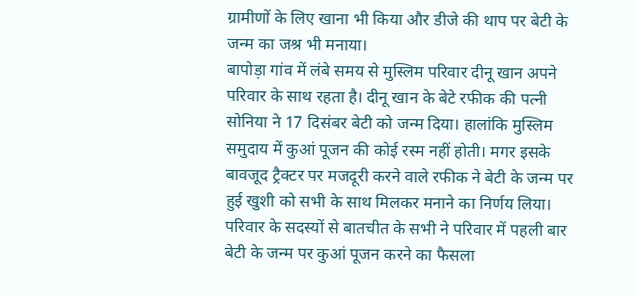ग्रामीणों के लिए खाना भी किया और डीजे की थाप पर बेटी के जन्म का जश्र भी मनाया।
बापोड़ा गांव में लंबे समय से मुस्लिम परिवार दीनू खान अपने परिवार के साथ रहता है। दीनू खान के बेटे रफीक की पत्नी सोनिया ने 17 दिसंबर बेटी को जन्म दिया। हालांकि मुस्लिम समुदाय में कुआं पूजन की कोई रस्म नहीं होती। मगर इसके बावजूद ट्रैक्टर पर मजदूरी करने वाले रफीक ने बेटी के जन्म पर हुई खुशी को सभी के साथ मिलकर मनाने का निर्णय लिया। परिवार के सदस्यों से बातचीत के सभी ने परिवार में पहली बार बेटी के जन्म पर कुआं पूजन करने का फैसला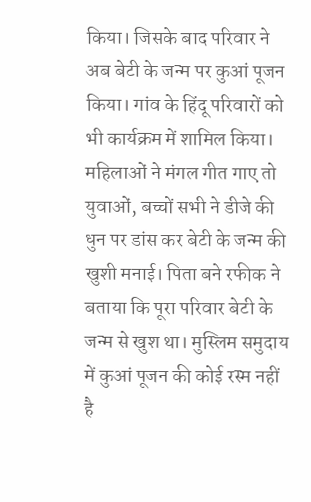किया। जिसके बाद परिवार ने अब बेटी के जन्म पर कुआं पूजन किया। गांव के हिंदू परिवारों को भी कार्यक्रम में शामिल किया। महिलाओं ने मंगल गीत गाए तो युवाओं, बच्चों सभी ने डीजे की धुन पर डांस कर बेटी के जन्म की खुशी मनाई। पिता बने रफीक ने बताया कि पूरा परिवार बेटी के जन्म से खुश था। मुस्लिम समुदाय में कुआं पूजन की कोई रस्म नहीं है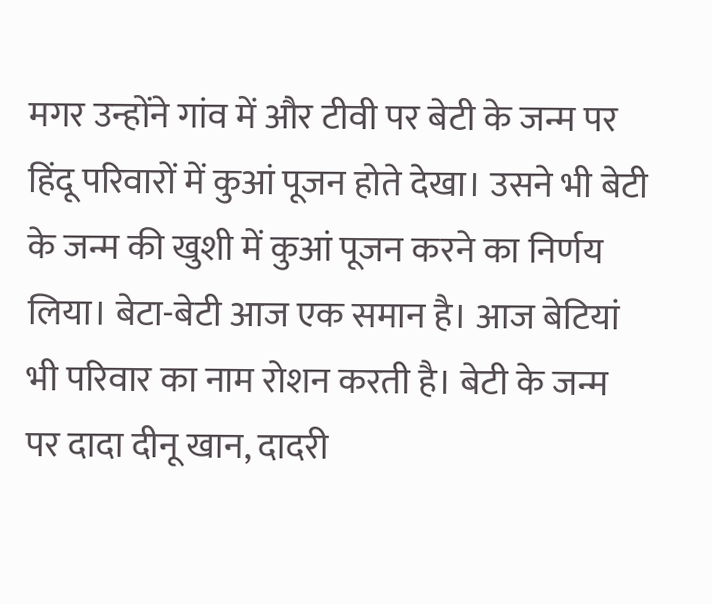मगर उन्होंने गांव में और टीवी पर बेटी के जन्म पर हिंदू परिवारों में कुआं पूजन होते देखा। उसने भी बेटी के जन्म की खुशी में कुआं पूजन करने का निर्णय लिया। बेटा-बेटी आज एक समान है। आज बेटियां भी परिवार का नाम रोशन करती है। बेटी के जन्म पर दादा दीनू खान, दादरी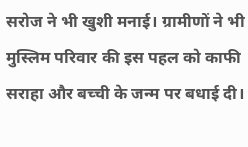सरोज ने भी खुशी मनाई। ग्रामीणों ने भी मुस्लिम परिवार की इस पहल को काफी सराहा और बच्ची के जन्म पर बधाई दी।